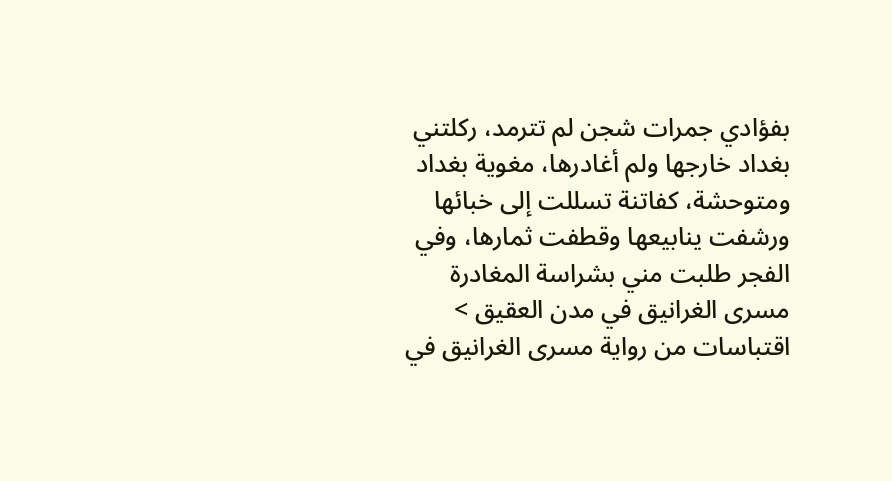بفؤادي جمرات شجن لم تترمد، ركلتني بغداد خارجها ولم أغادرها، مغوية بغداد ومتوحشة، كفاتنة تسللت إلى خبائها ورشفت ينابيعها وقطفت ثمارها، وفي الفجر طلبت مني بشراسة المغادرة
مسرى الغرانيق في مدن العقيق > اقتباسات من رواية مسرى الغرانيق في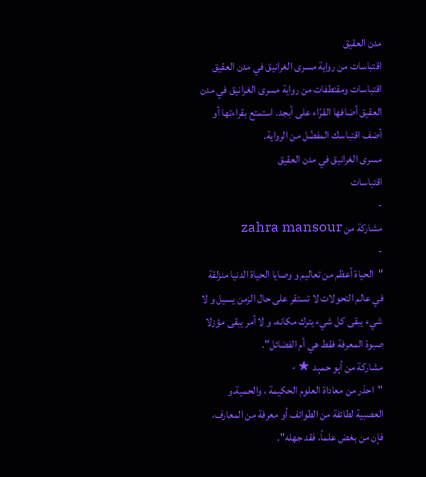مدن العقيق
اقتباسات من رواية مسرى الغرانيق في مدن العقيق
اقتباسات ومقتطفات من رواية مسرى الغرانيق في مدن العقيق أضافها القرّاء على أبجد. استمتع بقراءتها أو أضف اقتباسك المفضّل من الرواية.
مسرى الغرانيق في مدن العقيق
اقتباسات
-
مشاركة من zahra mansour
-
"الحياة أعظم من تعاليم و وصايا الحياة الدنيا منزلقة في عالم التحولات لا تستقر على حال الزمن يسيل و لا شيء يبقى كل شيء يترك مكانه، و لا أمر يبقى مؤزلا صبوة المعرفة فقط هي أم الفضائل".
مشاركة من أٻو حمېد ★ -
"احذر من معاداة العلوم الحكيمة ، والحمية،و العصبية لطائفة من الطوائف أو معرفة من المعارف، فإن من بغض علماً، فقد جهله".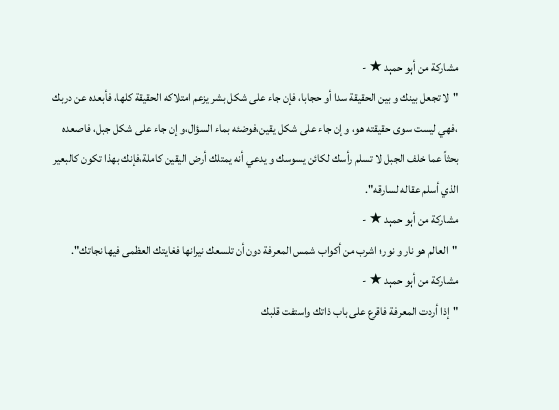مشاركة من أٻو حمېد ★ -
"لا تجعل بينك و بين الحقيقة سدا أو حجابا، فإن جاء على شكل بشر يزعم امتلاكه الحقيقة كلها، فأبعده عن دربك ،فهي ليست سوى حقيقته هو، و إن جاء على شكل يقين،فوضئه بماء السؤال،و إن جاء على شكل جبل، فاصعده بحثاً عما خلف الجبل لا تسلم رأسك لكائن يسوسك و يدعي أنه يمتلك أرض اليقين كاملة،فإنك بهذا تكون كالبعير الذي أسلم عقاله لسارقه".
مشاركة من أٻو حمېد ★ -
"العالم هو نار و نور؛ اشرب من أكواب شمس المعرفة دون أن تلسعك نيرانها فغايتك العظمى فيها نجاتك".
مشاركة من أٻو حمېد ★ -
"إذا أردت المعرفة فاقرع على باب ذاتك واستفت قلبك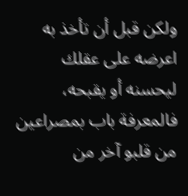ولكن قبل أن تأخذ به اعرضه على عقلك ليحسنه أو يقبحه، فالمعرفة باب بمصراعين من قلبو آخر من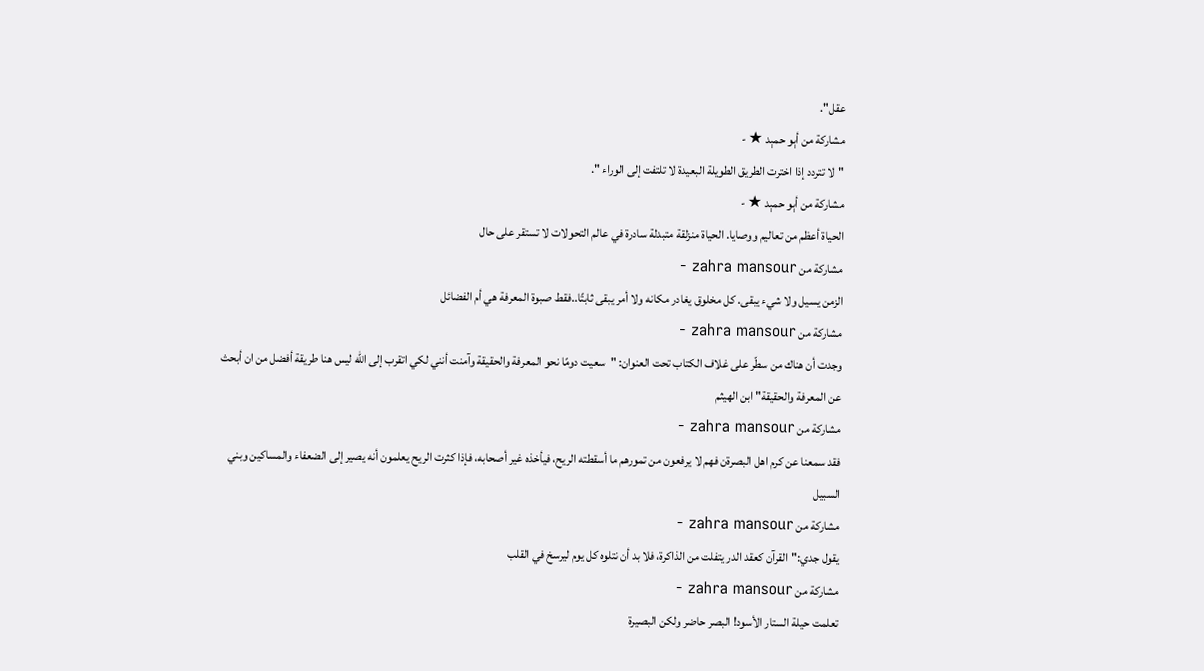عقل".
مشاركة من أٻو حمېد ★ -
"لا تتردد إذا اخترت الطريق الطويلة البعيدة لا تلتفت إلى الوراء ".
مشاركة من أٻو حمېد ★ -
الحياة أعظم من تعاليم ووصايا. الحياة منزلقة متبدلة سادرة في عالم التحولات لا تستقر على حال
مشاركة من zahra mansour -
الزمن يسيل ولا شيء يبقى. كل مخلوق يغادر مكانه ولا أمر يبقى ثابتًا..فقط صبوة المعرفة هي أم الفضائل
مشاركة من zahra mansour -
وجدت أن هناك من سطّر على غلاف الكتاب تحت العنوان: "سعيت دومًا نحو المعرفة والحقيقة وآمنت أنني لكي اتقرب إلى الله ليس هنا طريقة أفضل من ان أبحث عن المعرفة والحقيقة" ابن الهيثم
مشاركة من zahra mansour -
فقد سمعنا عن كرم اهل البصرةن فهم لا يرفعون من تمورهم ما أسقطته الريح، فيأخذه غير أصحابه، فإذا كثرت الريح يعلمون أنه يصير إلى الضعفاء والمساكين وبني السبيل
مشاركة من zahra mansour -
يقول جدي:"القرآن كعقد الدر يتفلت من الذاكرة، فلا بد أن نتلوه كل يوم ليرسخ في القلب
مشاركة من zahra mansour -
تعلمت حيلة الستار الأسود! البصر حاضر ولكن البصيرة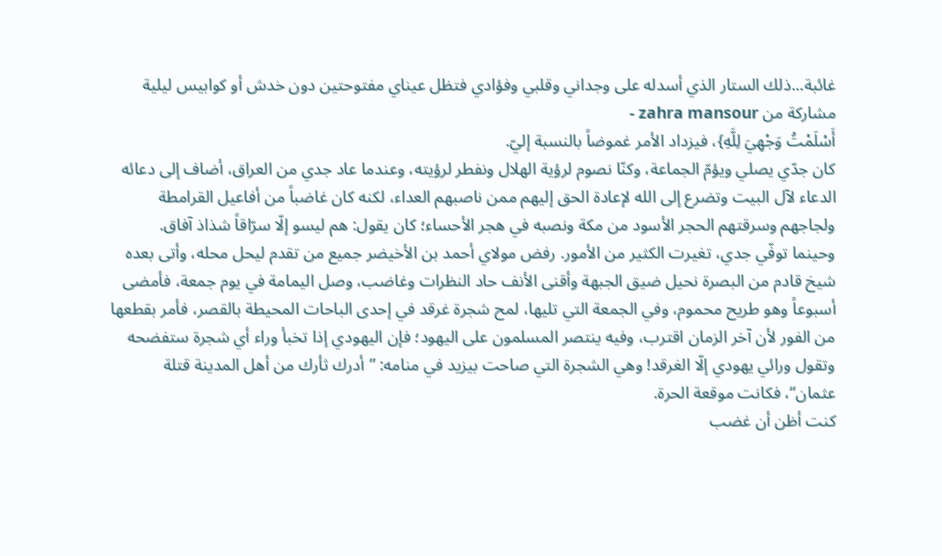غائبة...ذلك الستار الذي أسدله على وجداني وقلبي وفؤادي فتظل عيناي مفتوحتين دون خدش أو كوابيس ليلية
مشاركة من zahra mansour -
أَسْلَمْتُ وَجْهِيَ لِلَّهِ}، فيزداد الأمر غموضاً بالنسبة إليّ.
كان جدّي يصلي ويؤمّ الجماعة، وكنّا نصوم لرؤية الهلال ونفطر لرؤيته، وعندما عاد جدي من العراق، أضاف إلى دعائه الدعاء لآل البيت وتضرع إلى الله لإعادة الحق إليهم ممن ناصبهم العداء، لكنه كان غاضباً من أفاعيل القرامطة ولجاجهم وسرقتهم الحجر الأسود من مكة ونصبه في هجر الأحساء؛ كان يقول: هم ليسو إلّا سرّاقاً شذاذ آفاق.
وحينما توفّي جدي، تغيرت الكثير من الأمور. رفض مولاي أحمد بن الأخيضر جميع من تقدم ليحل محله، وأتى بعده شيخ قادم من البصرة نحيل ضيق الجبهة وأقنى الأنف حاد النظرات وغاضب، وصل اليمامة في يوم جمعة، فأمضى أسبوعاً وهو طريح محموم، وفي الجمعة التي تليها، لمح شجرة غرقد في إحدى الباحات المحيطة بالقصر، فأمر بقطعها من الفور لأن آخر الزمان اقترب، وفيه ينتصر المسلمون على اليهود؛ فإن اليهودي إذا تخبأ وراء أي شجرة ستفضحه وتقول ورائي يهودي إلّا الغرقد! وهي الشجرة التي صاحت بيزيد في منامه: ”أدرك ثأرك من أهل المدينة قتلة عثمان“، فكانت موقعة الحرة.
كنت أظن أن غضب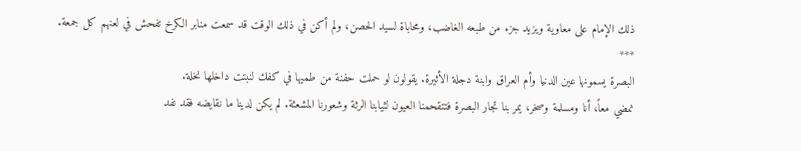ذلك الإمام على معاوية ويزيد جزء من طبعه الغاضب، ومحاباة لسيد الحصن، ولم أكن في ذلك الوقت قد سمعت منابر الكرخ تفحش في لعنهم كل جمعة.
***
البصرة يسمونها عين الدنيا وأم العراق وابنة دجلة الأثيرة. يقولون لو حملت حفنة من طميها في كفك لنبتت داخلها نخلة.
نمضي معاً، أنا ومسلمة وصخر، يمر بنا تجار البصرة فتتقحمنا العيون لثيابنا الرثة وشعورنا المشعثة. لم يكن لدينا ما نقايضه فقد نفد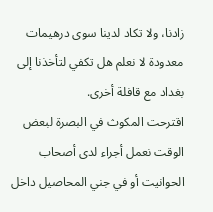زادنا، ولا تكاد لدينا سوى درهيمات معدودة لا نعلم هل تكفي لتأخذنا إلى بغداد مع قافلة أخرى.
اقترحت المكوث في البصرة لبعض الوقت نعمل أجراء لدى أصحاب الحوانيت أو في جني المحاصيل داخل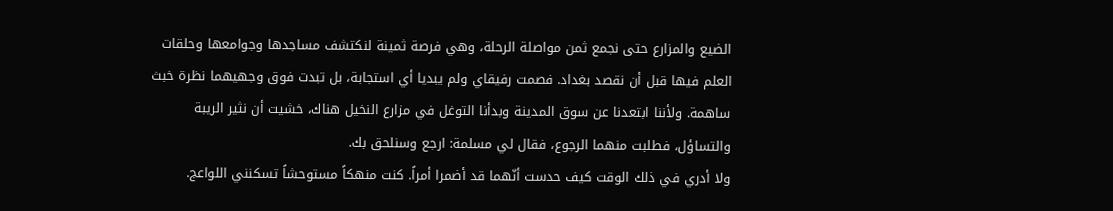الضيع والمزارع حتى نجمع ثمن مواصلة الرحلة، وهي فرصة ثمينة لنكتشف مساجدها وجوامعها وحلقات العلم فيها قبل أن نقصد بغداد. فصمت رفيقاي ولم يبديا أي استجابة، بل تبدت فوق وجهيهما نظرة خبث ساهمة. ولأننا ابتعدنا عن سوق المدينة وبدأنا التوغل في مزارع النخيل هناك، خشيت أن نثير الريبة والتساؤل، فطلبت منهما الرجوع، فقال لي مسلمة: ارجع وسنلحق بك.
ولا أدري في ذلك الوقت كيف حدست أنّهما قد أضمرا أمراً. كنت منهكاً مستوحشاً تسكنني اللواعج.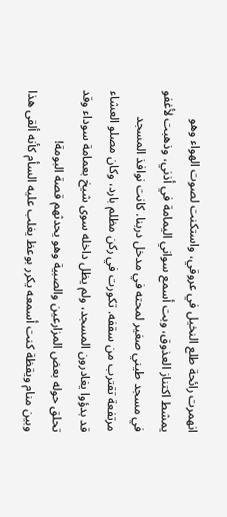انهمرت رائحة طلع النخيل في عروقي، واستكنت لصوت الهواء وهو يمشط اكتناز العذوق، وبت أسمع سواني اليمامة في أذني، وذهبت لأغفو في مسجد طيني صغير لمحته في مدخل دربنا. كانت نوافذ المسجد مرتفعة تقترب من سقفه. تكورت في ركن مظلم بارد، وكان مصلو العشاء قد بدؤوا يغادرون المسجد، ولم يظل داخله سوى شيخ بعمامة سوداء وقد تحلق حوله بعض المزارعين والصبية وهو يحدثهم قصة البومة!
وبين منام ويقظة كنت أسمعه يكرر بوعظ يغلب عليه السأم كأنه ألقى هذا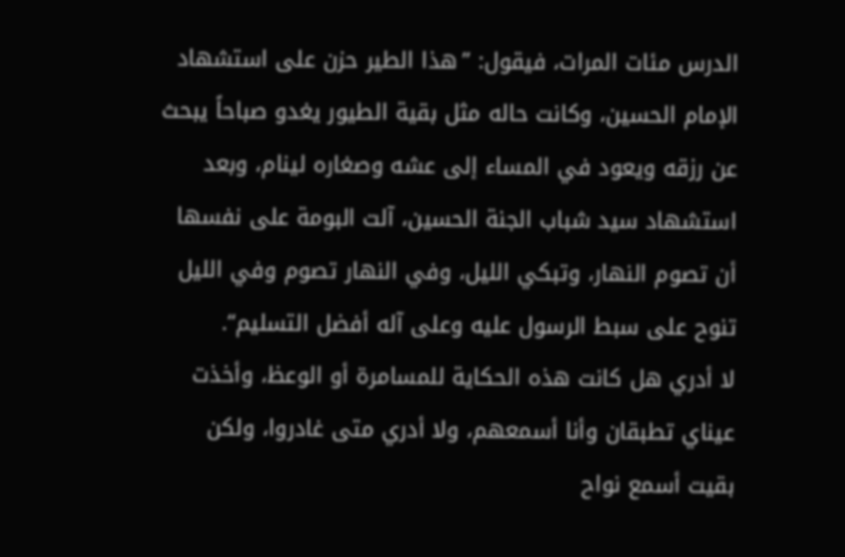الدرس مئات المرات، فيقول: ”هذا الطير حزن على استشهاد الإمام الحسين، وكانت حاله مثل بقية الطيور يغدو صباحاً يبحث عن رزقه ويعود في المساء إلى عشه وصغاره لينام، وبعد استشهاد سيد شباب الجنة الحسين، آلت البومة على نفسها أن تصوم النهار، وتبكي الليل، وفي النهار تصوم وفي الليل تنوح على سبط الرسول عليه وعلى آله أفضل التسليم“.
لا أدري هل كانت هذه الحكاية للمسامرة أو الوعظ، وأخذت عيناي تطبقان وأنا أسمعهم، ولا أدري متى غادروا، ولكن بقيت أسمع نواح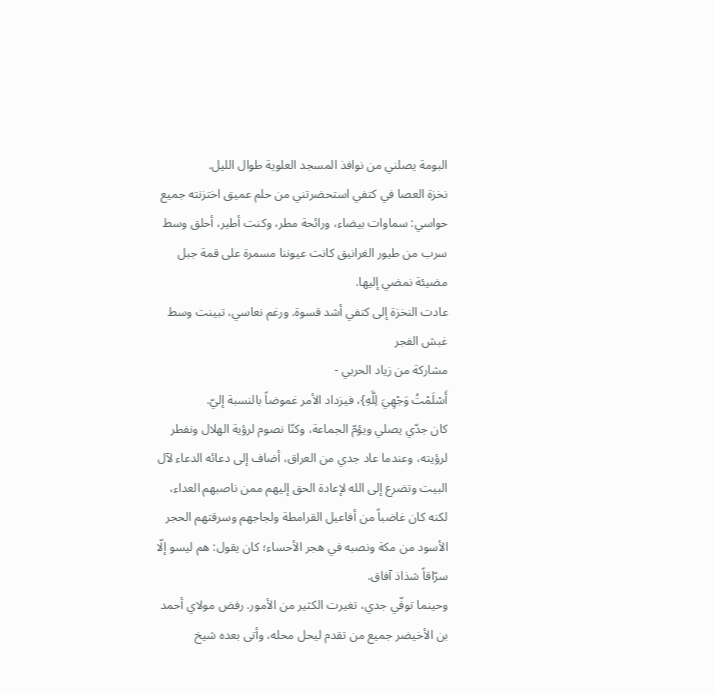البومة يصلني من نوافذ المسجد العلوية طوال الليل.
نخزة العصا في كتفي استحضرتني من حلم عميق اختزنته جميع حواسي: سماوات بيضاء، ورائحة مطر، وكنت أطير، أحلق وسط سرب من طيور الغرانيق كانت عيوننا مسمرة على قمة جبل مضيئة نمضي إليها.
عادت النخزة إلى كتفي أشد قسوة. ورغم نعاسي، تبينت وسط غبش الفجر
مشاركة من زياد الحربي -
أَسْلَمْتُ وَجْهِيَ لِلَّهِ}، فيزداد الأمر غموضاً بالنسبة إليّ.
كان جدّي يصلي ويؤمّ الجماعة، وكنّا نصوم لرؤية الهلال ونفطر لرؤيته، وعندما عاد جدي من العراق، أضاف إلى دعائه الدعاء لآل البيت وتضرع إلى الله لإعادة الحق إليهم ممن ناصبهم العداء، لكنه كان غاضباً من أفاعيل القرامطة ولجاجهم وسرقتهم الحجر الأسود من مكة ونصبه في هجر الأحساء؛ كان يقول: هم ليسو إلّا سرّاقاً شذاذ آفاق.
وحينما توفّي جدي، تغيرت الكثير من الأمور. رفض مولاي أحمد بن الأخيضر جميع من تقدم ليحل محله، وأتى بعده شيخ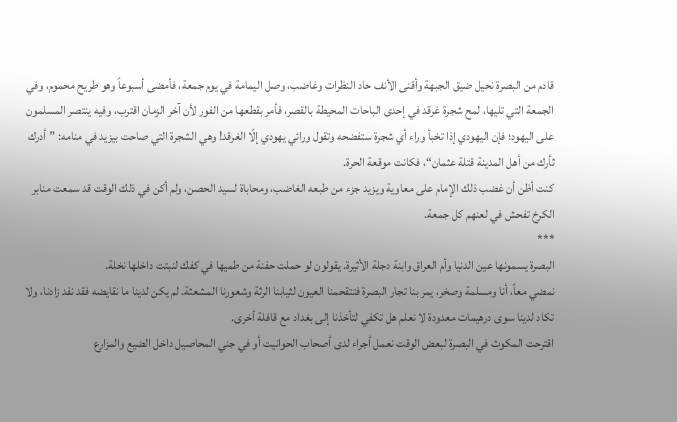قادم من البصرة نحيل ضيق الجبهة وأقنى الأنف حاد النظرات وغاضب، وصل اليمامة في يوم جمعة، فأمضى أسبوعاً وهو طريح محموم، وفي الجمعة التي تليها، لمح شجرة غرقد في إحدى الباحات المحيطة بالقصر، فأمر بقطعها من الفور لأن آخر الزمان اقترب، وفيه ينتصر المسلمون على اليهود؛ فإن اليهودي إذا تخبأ وراء أي شجرة ستفضحه وتقول ورائي يهودي إلّا الغرقد! وهي الشجرة التي صاحت بيزيد في منامه: ”أدرك ثأرك من أهل المدينة قتلة عثمان“، فكانت موقعة الحرة.
كنت أظن أن غضب ذلك الإمام على معاوية ويزيد جزء من طبعه الغاضب، ومحاباة لسيد الحصن، ولم أكن في ذلك الوقت قد سمعت منابر الكرخ تفحش في لعنهم كل جمعة.
***
البصرة يسمونها عين الدنيا وأم العراق وابنة دجلة الأثيرة. يقولون لو حملت حفنة من طميها في كفك لنبتت داخلها نخلة.
نمضي معاً، أنا ومسلمة وصخر، يمر بنا تجار البصرة فتتقحمنا العيون لثيابنا الرثة وشعورنا المشعثة. لم يكن لدينا ما نقايضه فقد نفد زادنا، ولا تكاد لدينا سوى درهيمات معدودة لا نعلم هل تكفي لتأخذنا إلى بغداد مع قافلة أخرى.
اقترحت المكوث في البصرة لبعض الوقت نعمل أجراء لدى أصحاب الحوانيت أو في جني المحاصيل داخل الضيع والمزارع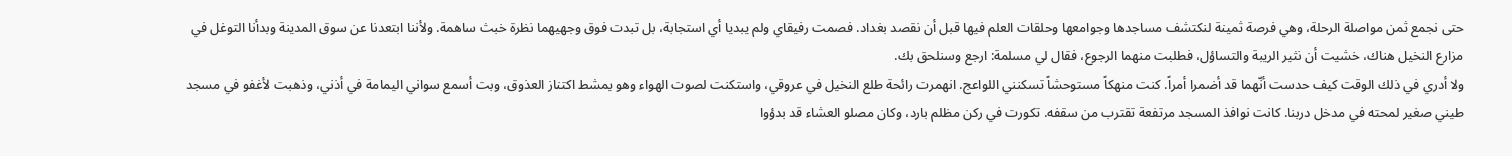حتى نجمع ثمن مواصلة الرحلة، وهي فرصة ثمينة لنكتشف مساجدها وجوامعها وحلقات العلم فيها قبل أن نقصد بغداد. فصمت رفيقاي ولم يبديا أي استجابة، بل تبدت فوق وجهيهما نظرة خبث ساهمة. ولأننا ابتعدنا عن سوق المدينة وبدأنا التوغل في مزارع النخيل هناك، خشيت أن نثير الريبة والتساؤل، فطلبت منهما الرجوع، فقال لي مسلمة: ارجع وسنلحق بك.
ولا أدري في ذلك الوقت كيف حدست أنّهما قد أضمرا أمراً. كنت منهكاً مستوحشاً تسكنني اللواعج. انهمرت رائحة طلع النخيل في عروقي، واستكنت لصوت الهواء وهو يمشط اكتناز العذوق، وبت أسمع سواني اليمامة في أذني، وذهبت لأغفو في مسجد طيني صغير لمحته في مدخل دربنا. كانت نوافذ المسجد مرتفعة تقترب من سقفه. تكورت في ركن مظلم بارد، وكان مصلو العشاء قد بدؤوا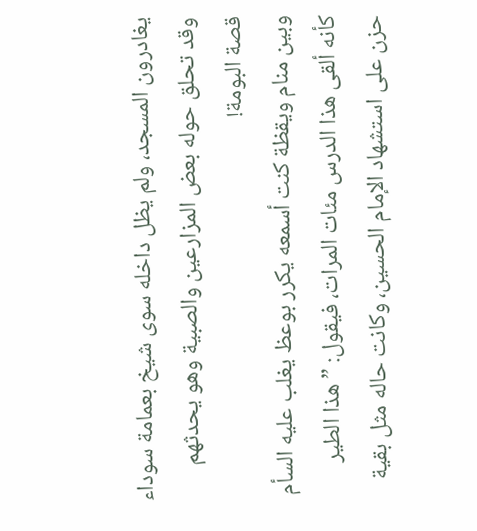يغادرون المسجد، ولم يظل داخله سوى شيخ بعمامة سوداء وقد تحلق حوله بعض المزارعين والصبية وهو يحدثهم قصة البومة!
وبين منام ويقظة كنت أسمعه يكرر بوعظ يغلب عليه السأم كأنه ألقى هذا الدرس مئات المرات، فيقول: ”هذا الطير حزن على استشهاد الإمام الحسين، وكانت حاله مثل بقية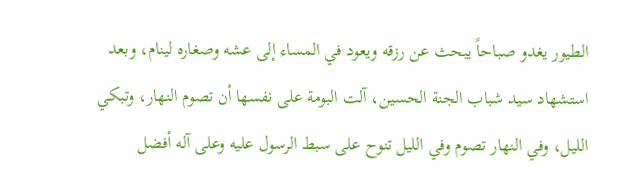الطيور يغدو صباحاً يبحث عن رزقه ويعود في المساء إلى عشه وصغاره لينام، وبعد استشهاد سيد شباب الجنة الحسين، آلت البومة على نفسها أن تصوم النهار، وتبكي الليل، وفي النهار تصوم وفي الليل تنوح على سبط الرسول عليه وعلى آله أفضل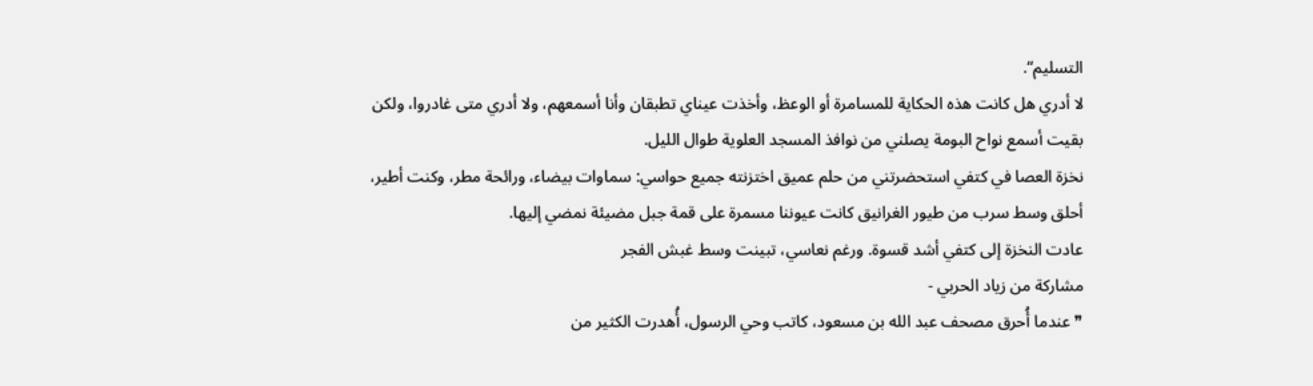التسليم“.
لا أدري هل كانت هذه الحكاية للمسامرة أو الوعظ، وأخذت عيناي تطبقان وأنا أسمعهم، ولا أدري متى غادروا، ولكن بقيت أسمع نواح البومة يصلني من نوافذ المسجد العلوية طوال الليل.
نخزة العصا في كتفي استحضرتني من حلم عميق اختزنته جميع حواسي: سماوات بيضاء، ورائحة مطر، وكنت أطير، أحلق وسط سرب من طيور الغرانيق كانت عيوننا مسمرة على قمة جبل مضيئة نمضي إليها.
عادت النخزة إلى كتفي أشد قسوة. ورغم نعاسي، تبينت وسط غبش الفجر
مشاركة من زياد الحربي -
❞ عندما أُحرق مصحف عبد الله بن مسعود، كاتب وحي الرسول، أُهدرت الكثير من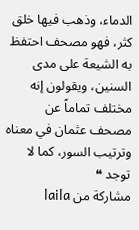الدماء، وذهب فيها خلق كثر، فهو مصحف احتفظ به الشيعة على مدى السنين، ويقولون إنه مختلف تماماً عن مصحف عثمان في معناه وترتيب السور، كما لا توجد ❝
مشاركة من laila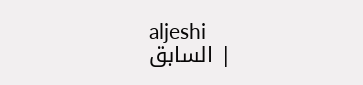aljeshi
| السابق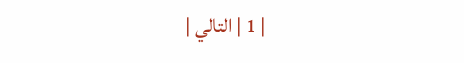| 1 | التالي |